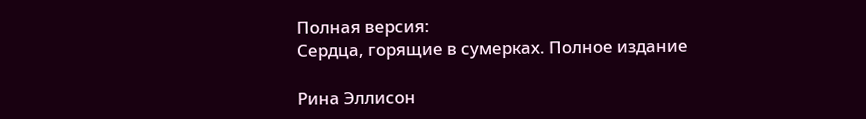Полная версия:
Сердца, горящие в сумерках. Полное издание

Рина Эллисон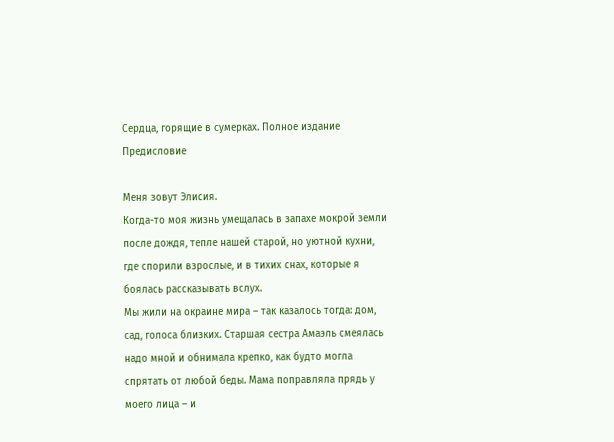Сердца, горящие в сумерках. Полное издание
Предисловие

Меня зовут Элисия.
Когда-то моя жизнь умещалась в запахе мокрой земли после дождя, тепле нашей старой, но уютной кухни, где спорили взрослые, и в тихих снах, которые я боялась рассказывать вслух.
Мы жили на окраине мира – так казалось тогда: дом, сад, голоса близких. Старшая сестра Амаэль смеялась надо мной и обнимала крепко, как будто могла спрятать от любой беды. Мама поправляла прядь у моего лица – и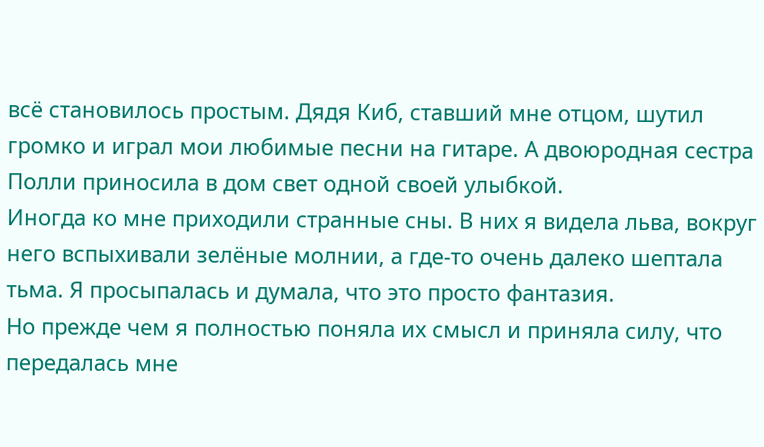всё становилось простым. Дядя Киб, ставший мне отцом, шутил громко и играл мои любимые песни на гитаре. А двоюродная сестра Полли приносила в дом свет одной своей улыбкой.
Иногда ко мне приходили странные сны. В них я видела льва, вокруг него вспыхивали зелёные молнии, а где-то очень далеко шептала тьма. Я просыпалась и думала, что это просто фантазия.
Но прежде чем я полностью поняла их смысл и приняла силу, что передалась мне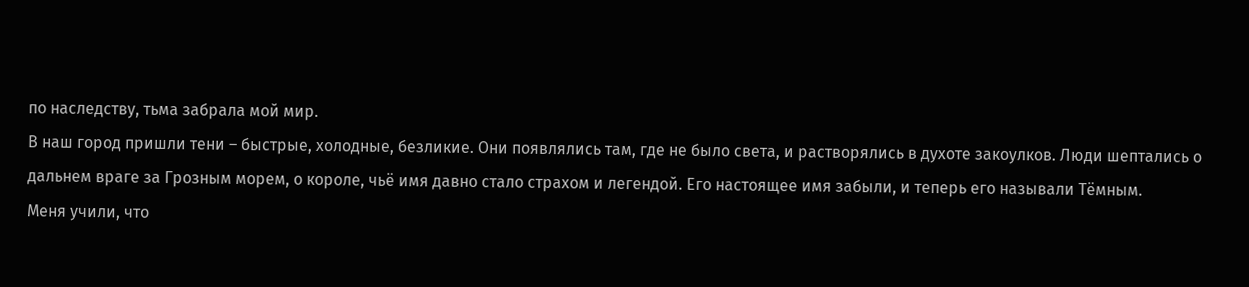по наследству, тьма забрала мой мир.
В наш город пришли тени – быстрые, холодные, безликие. Они появлялись там, где не было света, и растворялись в духоте закоулков. Люди шептались о дальнем враге за Грозным морем, о короле, чьё имя давно стало страхом и легендой. Его настоящее имя забыли, и теперь его называли Тёмным.
Меня учили, что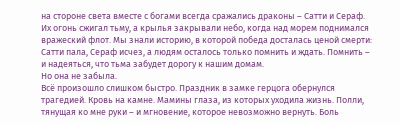на стороне света вместе с богами всегда сражались драконы – Сатти и Сераф. Их огонь сжигал тьму, а крылья закрывали небо, когда над морем поднимался вражеский флот. Мы знали историю, в которой победа досталась ценой смерти: Сатти пала, Сераф исчез, а людям осталось только помнить и ждать. Помнить – и надеяться, что тьма забудет дорогу к нашим домам.
Но она не забыла.
Всё произошло слишком быстро. Праздник в замке герцога обернулся трагедией. Кровь на камне. Мамины глаза, из которых уходила жизнь. Полли, тянущая ко мне руки – и мгновение, которое невозможно вернуть. Боль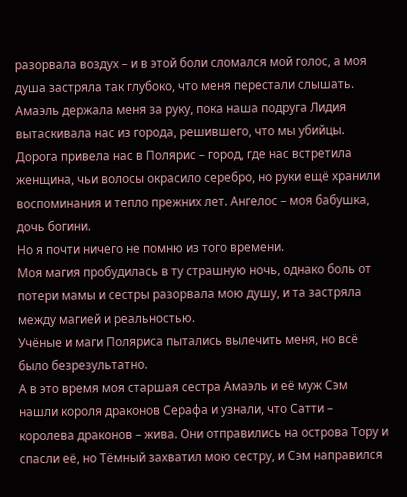разорвала воздух – и в этой боли сломался мой голос, а моя душа застряла так глубоко, что меня перестали слышать.
Амаэль держала меня за руку, пока наша подруга Лидия вытаскивала нас из города, решившего, что мы убийцы.
Дорога привела нас в Полярис – город, где нас встретила женщина, чьи волосы окрасило серебро, но руки ещё хранили воспоминания и тепло прежних лет. Ангелос – моя бабушка, дочь богини.
Но я почти ничего не помню из того времени.
Моя магия пробудилась в ту страшную ночь, однако боль от потери мамы и сестры разорвала мою душу, и та застряла между магией и реальностью.
Учёные и маги Поляриса пытались вылечить меня, но всё было безрезультатно.
А в это время моя старшая сестра Амаэль и её муж Сэм нашли короля драконов Серафа и узнали, что Сатти – королева драконов – жива. Они отправились на острова Тору и спасли её, но Тёмный захватил мою сестру, и Сэм направился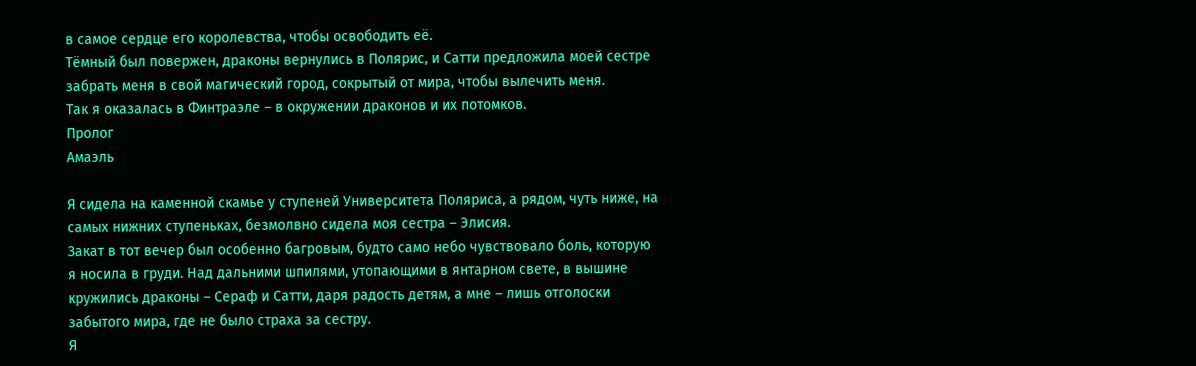в самое сердце его королевства, чтобы освободить её.
Тёмный был повержен, драконы вернулись в Полярис, и Сатти предложила моей сестре забрать меня в свой магический город, сокрытый от мира, чтобы вылечить меня.
Так я оказалась в Финтраэле – в окружении драконов и их потомков.
Пролог
Амаэль

Я сидела на каменной скамье у ступеней Университета Поляриса, а рядом, чуть ниже, на самых нижних ступеньках, безмолвно сидела моя сестра – Элисия.
Закат в тот вечер был особенно багровым, будто само небо чувствовало боль, которую я носила в груди. Над дальними шпилями, утопающими в янтарном свете, в вышине кружились драконы – Сераф и Сатти, даря радость детям, а мне – лишь отголоски забытого мира, где не было страха за сестру.
Я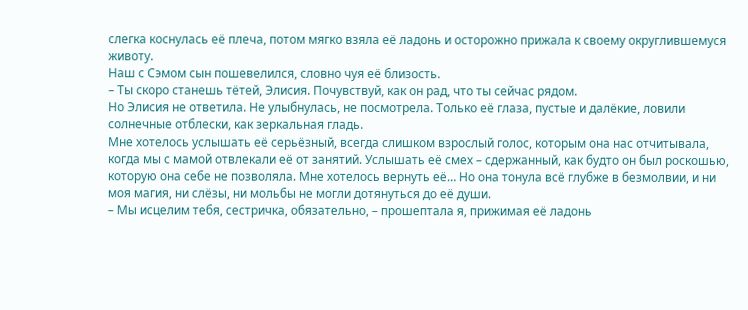слегка коснулась её плеча, потом мягко взяла её ладонь и осторожно прижала к своему округлившемуся животу.
Наш с Сэмом сын пошевелился, словно чуя её близость.
– Ты скоро станешь тётей, Элисия. Почувствуй, как он рад, что ты сейчас рядом.
Но Элисия не ответила. Не улыбнулась, не посмотрела. Только её глаза, пустые и далёкие, ловили солнечные отблески, как зеркальная гладь.
Мне хотелось услышать её серьёзный, всегда слишком взрослый голос, которым она нас отчитывала, когда мы с мамой отвлекали её от занятий. Услышать её смех – сдержанный, как будто он был роскошью, которую она себе не позволяла. Мне хотелось вернуть её… Но она тонула всё глубже в безмолвии, и ни моя магия, ни слёзы, ни мольбы не могли дотянуться до её души.
– Мы исцелим тебя, сестричка, обязательно, – прошептала я, прижимая её ладонь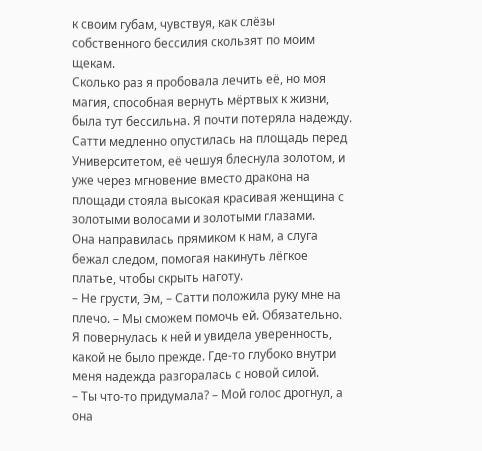к своим губам, чувствуя, как слёзы собственного бессилия скользят по моим щекам.
Сколько раз я пробовала лечить её, но моя магия, способная вернуть мёртвых к жизни, была тут бессильна. Я почти потеряла надежду.
Сатти медленно опустилась на площадь перед Университетом, её чешуя блеснула золотом, и уже через мгновение вместо дракона на площади стояла высокая красивая женщина с золотыми волосами и золотыми глазами.
Она направилась прямиком к нам, а слуга бежал следом, помогая накинуть лёгкое платье, чтобы скрыть наготу.
– Не грусти, Эм, – Сатти положила руку мне на плечо. – Мы сможем помочь ей. Обязательно.
Я повернулась к ней и увидела уверенность, какой не было прежде. Где-то глубоко внутри меня надежда разгоралась с новой силой.
– Ты что-то придумала? – Мой голос дрогнул, а она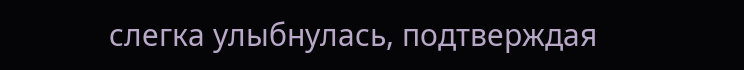слегка улыбнулась, подтверждая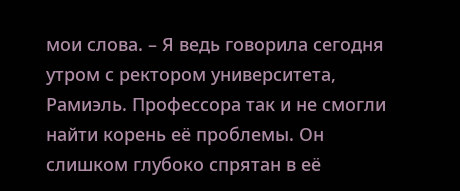мои слова. – Я ведь говорила сегодня утром с ректором университета, Рамиэль. Профессора так и не смогли найти корень её проблемы. Он слишком глубоко спрятан в её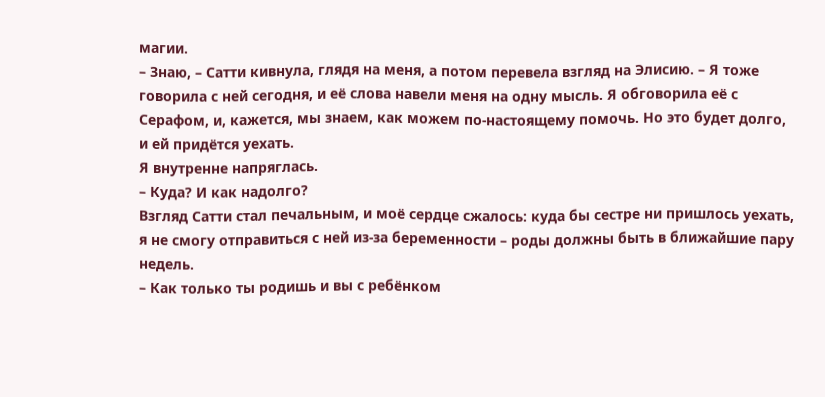магии.
– Знаю, – Сатти кивнула, глядя на меня, а потом перевела взгляд на Элисию. – Я тоже говорила с ней сегодня, и её слова навели меня на одну мысль. Я обговорила её с Серафом, и, кажется, мы знаем, как можем по-настоящему помочь. Но это будет долго, и ей придётся уехать.
Я внутренне напряглась.
– Куда? И как надолго?
Взгляд Сатти стал печальным, и моё сердце сжалось: куда бы сестре ни пришлось уехать, я не смогу отправиться с ней из-за беременности – роды должны быть в ближайшие пару недель.
– Как только ты родишь и вы с ребёнком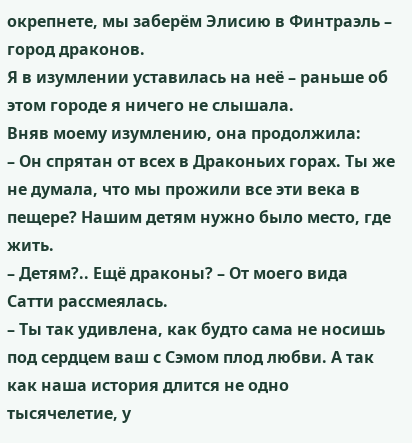окрепнете, мы заберём Элисию в Финтраэль – город драконов.
Я в изумлении уставилась на неё – раньше об этом городе я ничего не слышала.
Вняв моему изумлению, она продолжила:
– Он спрятан от всех в Драконьих горах. Ты же не думала, что мы прожили все эти века в пещере? Нашим детям нужно было место, где жить.
– Детям?.. Ещё драконы? – От моего вида Сатти рассмеялась.
– Ты так удивлена, как будто сама не носишь под сердцем ваш с Сэмом плод любви. А так как наша история длится не одно тысячелетие, у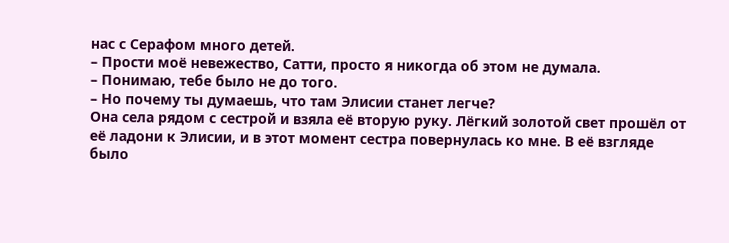нас с Серафом много детей.
– Прости моё невежество, Сатти, просто я никогда об этом не думала.
– Понимаю, тебе было не до того.
– Но почему ты думаешь, что там Элисии станет легче?
Она села рядом с сестрой и взяла её вторую руку. Лёгкий золотой свет прошёл от её ладони к Элисии, и в этот момент сестра повернулась ко мне. В её взгляде было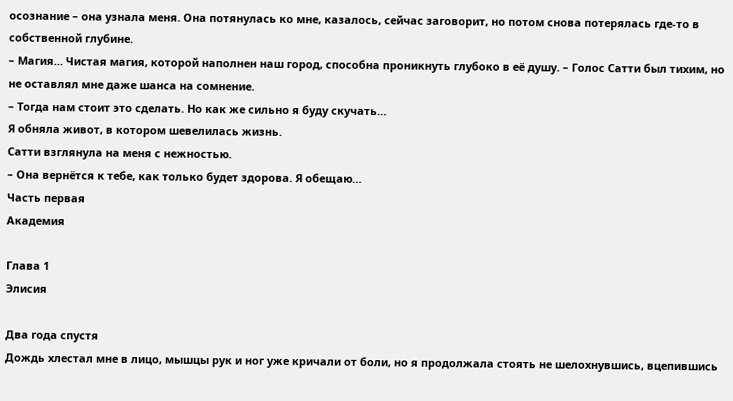осознание – она узнала меня. Она потянулась ко мне, казалось, сейчас заговорит, но потом снова потерялась где-то в собственной глубине.
– Магия… Чистая магия, которой наполнен наш город, способна проникнуть глубоко в её душу. – Голос Сатти был тихим, но не оставлял мне даже шанса на сомнение.
– Тогда нам стоит это сделать. Но как же сильно я буду скучать…
Я обняла живот, в котором шевелилась жизнь.
Сатти взглянула на меня с нежностью.
– Она вернётся к тебе, как только будет здорова. Я обещаю…
Часть первая
Академия

Глава 1
Элисия

Два года спустя
Дождь хлестал мне в лицо, мышцы рук и ног уже кричали от боли, но я продолжала стоять не шелохнувшись, вцепившись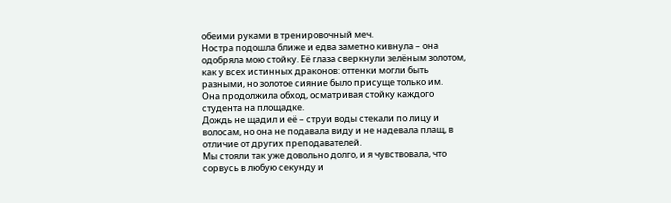обеими руками в тренировочный меч.
Ностра подошла ближе и едва заметно кивнула – она одобряла мою стойку. Её глаза сверкнули зелёным золотом, как у всех истинных драконов: оттенки могли быть разными, но золотое сияние было присуще только им.
Она продолжила обход, осматривая стойку каждого студента на площадке.
Дождь не щадил и её – струи воды стекали по лицу и волосам, но она не подавала виду и не надевала плащ, в отличие от других преподавателей.
Мы стояли так уже довольно долго, и я чувствовала, что сорвусь в любую секунду и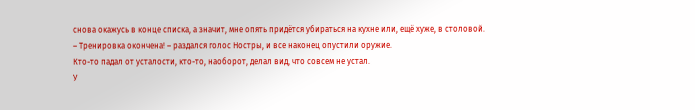снова окажусь в конце списка, а значит, мне опять придётся убираться на кухне или, ещё хуже, в столовой.
– Тренировка окончена! – раздался голос Ностры, и все наконец опустили оружие.
Кто-то падал от усталости, кто-то, наоборот, делал вид, что совсем не устал.
У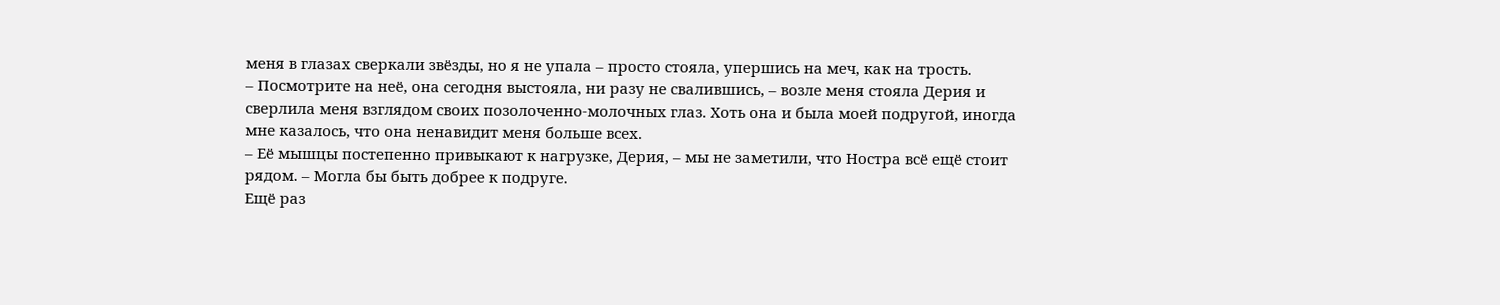меня в глазах сверкали звёзды, но я не упала – просто стояла, упершись на меч, как на трость.
– Посмотрите на неё, она сегодня выстояла, ни разу не свалившись, – возле меня стояла Дерия и сверлила меня взглядом своих позолоченно-молочных глаз. Хоть она и была моей подругой, иногда мне казалось, что она ненавидит меня больше всех.
– Её мышцы постепенно привыкают к нагрузке, Дерия, – мы не заметили, что Ностра всё ещё стоит рядом. – Могла бы быть добрее к подруге.
Ещё раз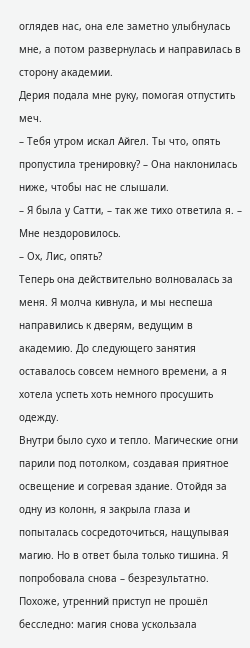оглядев нас, она еле заметно улыбнулась мне, а потом развернулась и направилась в сторону академии.
Дерия подала мне руку, помогая отпустить меч.
– Тебя утром искал Айгел. Ты что, опять пропустила тренировку? – Она наклонилась ниже, чтобы нас не слышали.
– Я была у Сатти, – так же тихо ответила я. – Мне нездоровилось.
– Ох, Лис, опять?
Теперь она действительно волновалась за меня. Я молча кивнула, и мы неспеша направились к дверям, ведущим в академию. До следующего занятия оставалось совсем немного времени, а я хотела успеть хоть немного просушить одежду.
Внутри было сухо и тепло. Магические огни парили под потолком, создавая приятное освещение и согревая здание. Отойдя за одну из колонн, я закрыла глаза и попыталась сосредоточиться, нащупывая магию. Но в ответ была только тишина. Я попробовала снова – безрезультатно.
Похоже, утренний приступ не прошёл бесследно: магия снова ускользала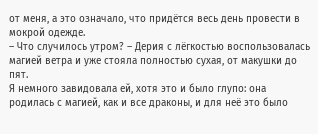от меня, а это означало, что придётся весь день провести в мокрой одежде.
– Что случилось утром? – Дерия с лёгкостью воспользовалась магией ветра и уже стояла полностью сухая, от макушки до пят.
Я немного завидовала ей, хотя это и было глупо: она родилась с магией, как и все драконы, и для неё это было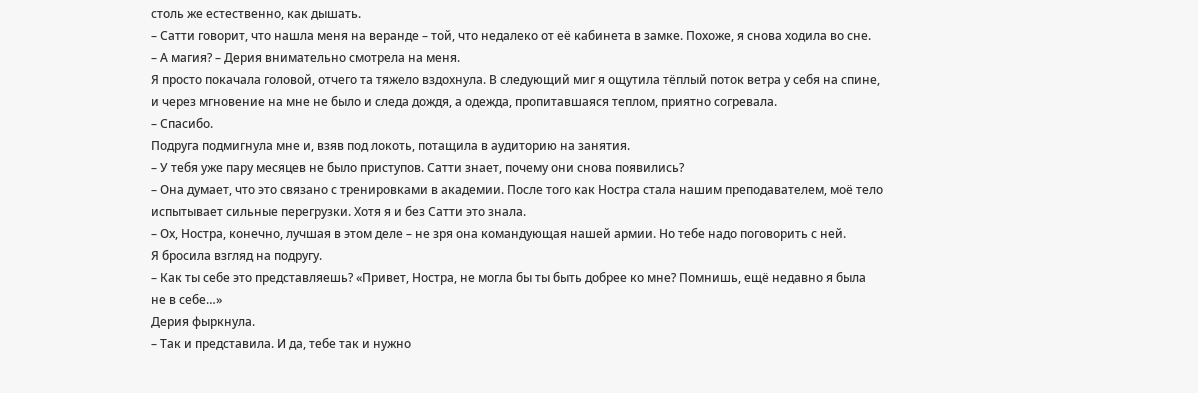столь же естественно, как дышать.
– Сатти говорит, что нашла меня на веранде – той, что недалеко от её кабинета в замке. Похоже, я снова ходила во сне.
– А магия? – Дерия внимательно смотрела на меня.
Я просто покачала головой, отчего та тяжело вздохнула. В следующий миг я ощутила тёплый поток ветра у себя на спине, и через мгновение на мне не было и следа дождя, а одежда, пропитавшаяся теплом, приятно согревала.
– Спасибо.
Подруга подмигнула мне и, взяв под локоть, потащила в аудиторию на занятия.
– У тебя уже пару месяцев не было приступов. Сатти знает, почему они снова появились?
– Она думает, что это связано с тренировками в академии. После того как Ностра стала нашим преподавателем, моё тело испытывает сильные перегрузки. Хотя я и без Сатти это знала.
– Ох, Ностра, конечно, лучшая в этом деле – не зря она командующая нашей армии. Но тебе надо поговорить с ней.
Я бросила взгляд на подругу.
– Как ты себе это представляешь? «Привет, Ностра, не могла бы ты быть добрее ко мне? Помнишь, ещё недавно я была не в себе…»
Дерия фыркнула.
– Так и представила. И да, тебе так и нужно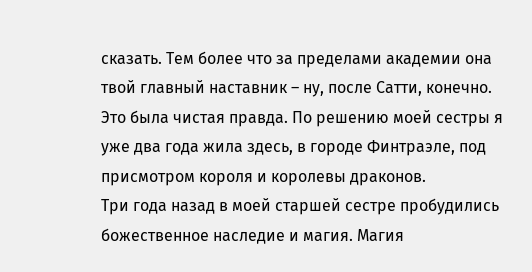сказать. Тем более что за пределами академии она твой главный наставник – ну, после Сатти, конечно.
Это была чистая правда. По решению моей сестры я уже два года жила здесь, в городе Финтраэле, под присмотром короля и королевы драконов.
Три года назад в моей старшей сестре пробудились божественное наследие и магия. Магия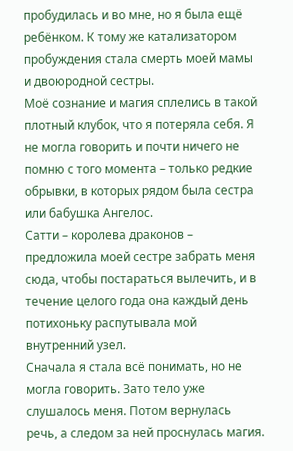пробудилась и во мне, но я была ещё ребёнком. К тому же катализатором пробуждения стала смерть моей мамы и двоюродной сестры.
Моё сознание и магия сплелись в такой плотный клубок, что я потеряла себя. Я не могла говорить и почти ничего не помню с того момента – только редкие обрывки, в которых рядом была сестра или бабушка Ангелос.
Сатти – королева драконов – предложила моей сестре забрать меня сюда, чтобы постараться вылечить, и в течение целого года она каждый день потихоньку распутывала мой внутренний узел.
Сначала я стала всё понимать, но не могла говорить. Зато тело уже слушалось меня. Потом вернулась речь, а следом за ней проснулась магия.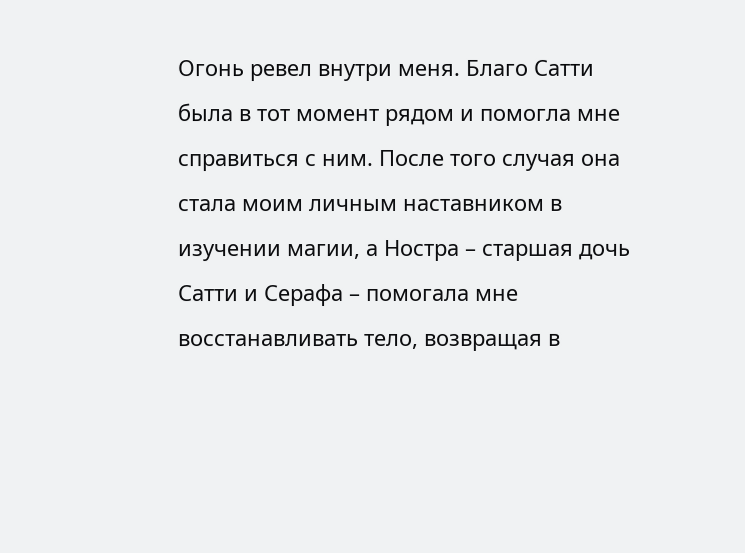Огонь ревел внутри меня. Благо Сатти была в тот момент рядом и помогла мне справиться с ним. После того случая она стала моим личным наставником в изучении магии, а Ностра – старшая дочь Сатти и Серафа – помогала мне восстанавливать тело, возвращая в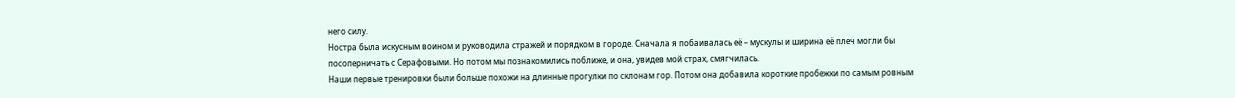него силу.
Ностра была искусным воином и руководила стражей и порядком в городе. Сначала я побаивалась её – мускулы и ширина её плеч могли бы посоперничать с Серафовыми. Но потом мы познакомились поближе, и она, увидев мой страх, смягчилась.
Наши первые тренировки были больше похожи на длинные прогулки по склонам гор. Потом она добавила короткие пробежки по самым ровным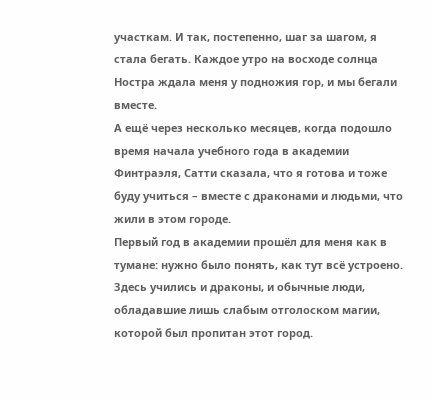участкам. И так, постепенно, шаг за шагом, я стала бегать. Каждое утро на восходе солнца Ностра ждала меня у подножия гор, и мы бегали вместе.
А ещё через несколько месяцев, когда подошло время начала учебного года в академии Финтраэля, Сатти сказала, что я готова и тоже буду учиться – вместе с драконами и людьми, что жили в этом городе.
Первый год в академии прошёл для меня как в тумане: нужно было понять, как тут всё устроено. Здесь учились и драконы, и обычные люди, обладавшие лишь слабым отголоском магии, которой был пропитан этот город.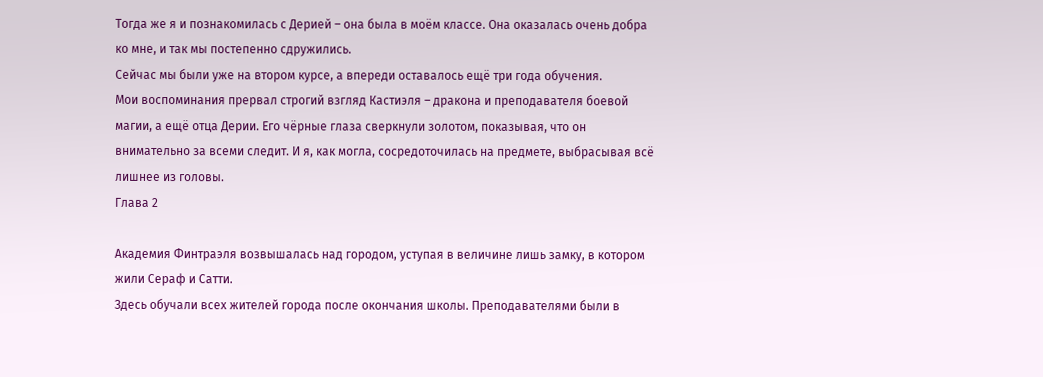Тогда же я и познакомилась с Дерией – она была в моём классе. Она оказалась очень добра ко мне, и так мы постепенно сдружились.
Сейчас мы были уже на втором курсе, а впереди оставалось ещё три года обучения.
Мои воспоминания прервал строгий взгляд Кастиэля – дракона и преподавателя боевой магии, а ещё отца Дерии. Его чёрные глаза сверкнули золотом, показывая, что он внимательно за всеми следит. И я, как могла, сосредоточилась на предмете, выбрасывая всё лишнее из головы.
Глава 2

Академия Финтраэля возвышалась над городом, уступая в величине лишь замку, в котором жили Сераф и Сатти.
Здесь обучали всех жителей города после окончания школы. Преподавателями были в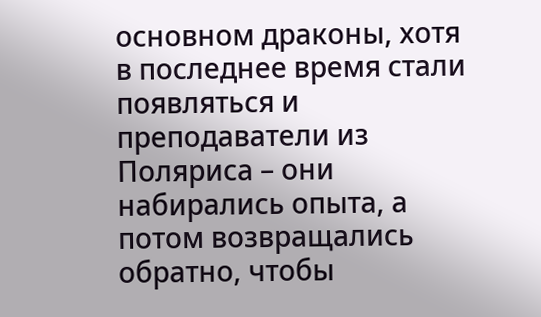основном драконы, хотя в последнее время стали появляться и преподаватели из Поляриса – они набирались опыта, а потом возвращались обратно, чтобы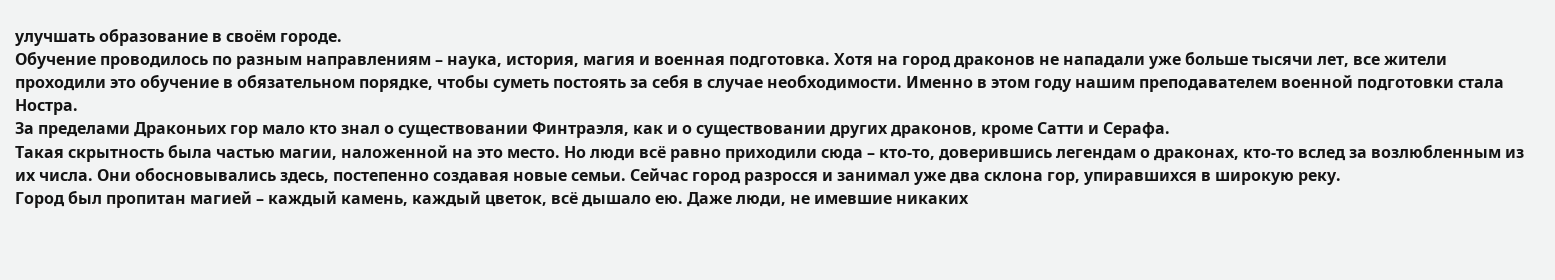улучшать образование в своём городе.
Обучение проводилось по разным направлениям – наука, история, магия и военная подготовка. Хотя на город драконов не нападали уже больше тысячи лет, все жители проходили это обучение в обязательном порядке, чтобы суметь постоять за себя в случае необходимости. Именно в этом году нашим преподавателем военной подготовки стала Ностра.
За пределами Драконьих гор мало кто знал о существовании Финтраэля, как и о существовании других драконов, кроме Сатти и Серафа.
Такая скрытность была частью магии, наложенной на это место. Но люди всё равно приходили сюда – кто-то, доверившись легендам о драконах, кто-то вслед за возлюбленным из их числа. Они обосновывались здесь, постепенно создавая новые семьи. Сейчас город разросся и занимал уже два склона гор, упиравшихся в широкую реку.
Город был пропитан магией – каждый камень, каждый цветок, всё дышало ею. Даже люди, не имевшие никаких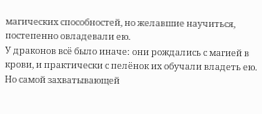магических способностей, но желавшие научиться, постепенно овладевали ею.
У драконов всё было иначе: они рождались с магией в крови, и практически с пелёнок их обучали владеть ею. Но самой захватывающей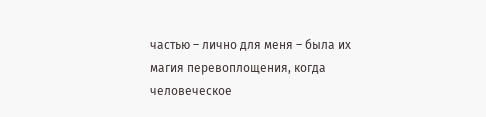частью – лично для меня – была их магия перевоплощения, когда человеческое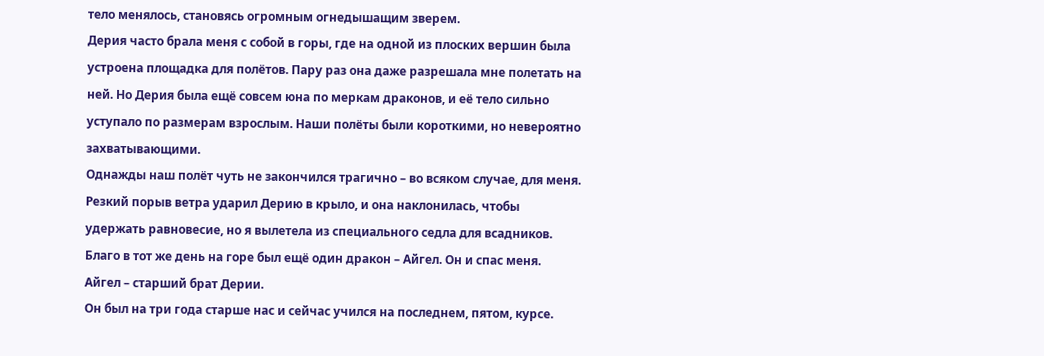тело менялось, становясь огромным огнедышащим зверем.
Дерия часто брала меня с собой в горы, где на одной из плоских вершин была устроена площадка для полётов. Пару раз она даже разрешала мне полетать на ней. Но Дерия была ещё совсем юна по меркам драконов, и её тело сильно уступало по размерам взрослым. Наши полёты были короткими, но невероятно захватывающими.
Однажды наш полёт чуть не закончился трагично – во всяком случае, для меня. Резкий порыв ветра ударил Дерию в крыло, и она наклонилась, чтобы удержать равновесие, но я вылетела из специального седла для всадников. Благо в тот же день на горе был ещё один дракон – Айгел. Он и спас меня.
Айгел – старший брат Дерии.
Он был на три года старше нас и сейчас учился на последнем, пятом, курсе.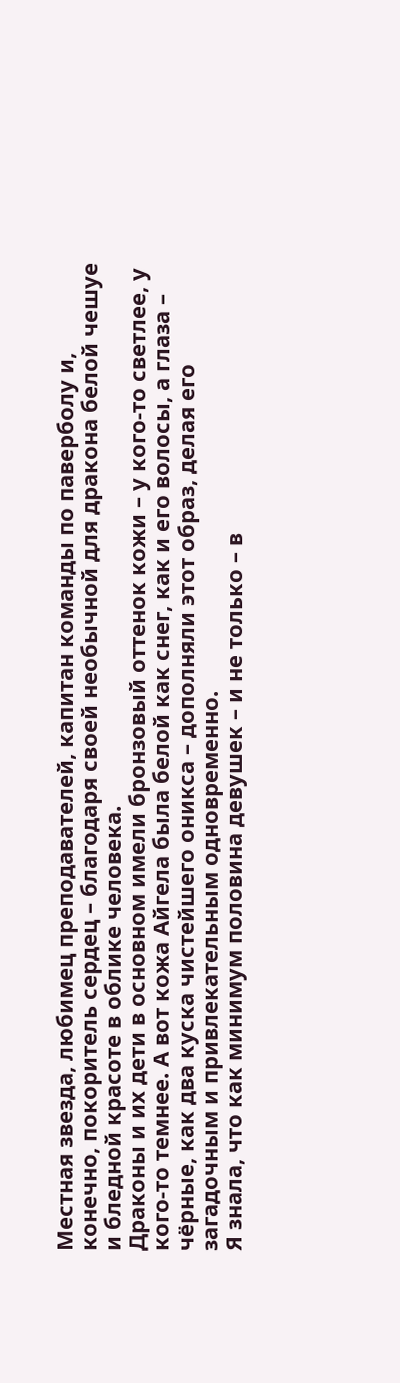Местная звезда, любимец преподавателей, капитан команды по паверболу и, конечно, покоритель сердец – благодаря своей необычной для дракона белой чешуе и бледной красоте в облике человека.
Драконы и их дети в основном имели бронзовый оттенок кожи – у кого-то светлее, у кого-то темнее. А вот кожа Айгела была белой как снег, как и его волосы, а глаза – чёрные, как два куска чистейшего оникса – дополняли этот образ, делая его загадочным и привлекательным одновременно.
Я знала, что как минимум половина девушек – и не только – в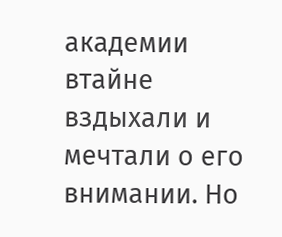академии втайне вздыхали и мечтали о его внимании. Но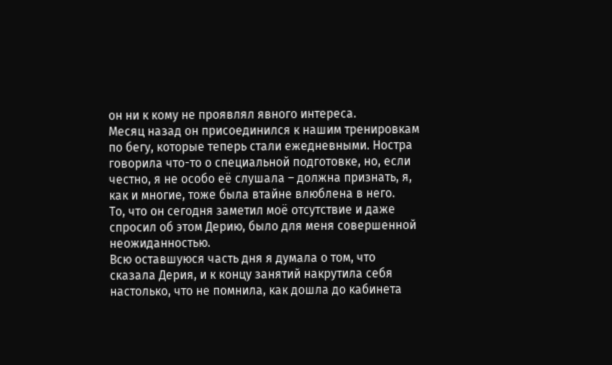он ни к кому не проявлял явного интереса.
Месяц назад он присоединился к нашим тренировкам по бегу, которые теперь стали ежедневными. Ностра говорила что-то о специальной подготовке, но, если честно, я не особо её слушала – должна признать, я, как и многие, тоже была втайне влюблена в него.
То, что он сегодня заметил моё отсутствие и даже спросил об этом Дерию, было для меня совершенной неожиданностью.
Всю оставшуюся часть дня я думала о том, что сказала Дерия, и к концу занятий накрутила себя настолько, что не помнила, как дошла до кабинета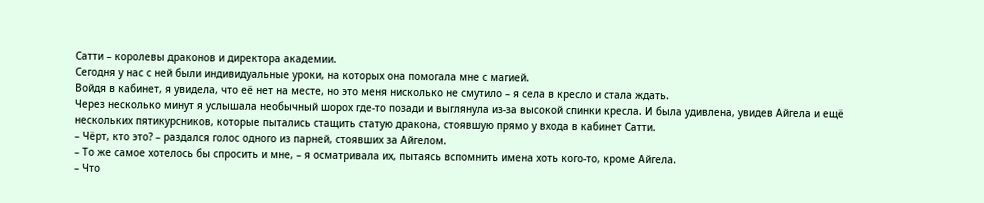Сатти – королевы драконов и директора академии.
Сегодня у нас с ней были индивидуальные уроки, на которых она помогала мне с магией.
Войдя в кабинет, я увидела, что её нет на месте, но это меня нисколько не смутило – я села в кресло и стала ждать.
Через несколько минут я услышала необычный шорох где-то позади и выглянула из-за высокой спинки кресла. И была удивлена, увидев Айгела и ещё нескольких пятикурсников, которые пытались стащить статую дракона, стоявшую прямо у входа в кабинет Сатти.
– Чёрт, кто это? – раздался голос одного из парней, стоявших за Айгелом.
– То же самое хотелось бы спросить и мне, – я осматривала их, пытаясь вспомнить имена хоть кого-то, кроме Айгела.
– Что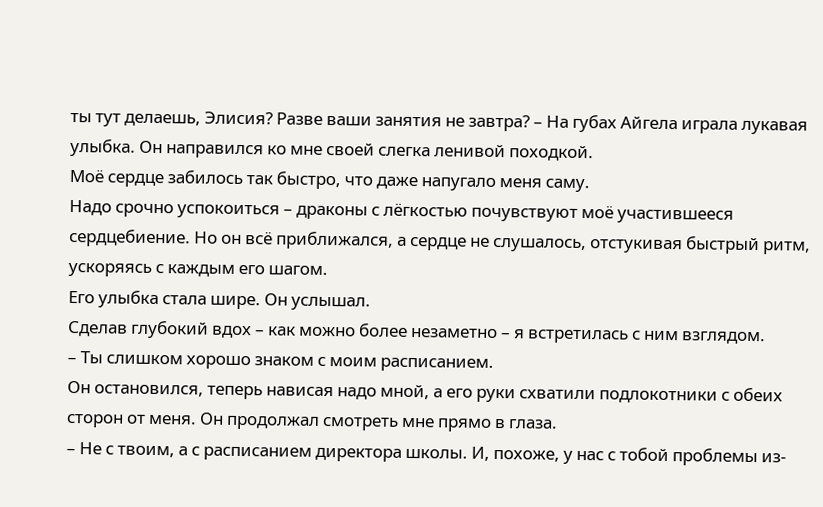ты тут делаешь, Элисия? Разве ваши занятия не завтра? – На губах Айгела играла лукавая улыбка. Он направился ко мне своей слегка ленивой походкой.
Моё сердце забилось так быстро, что даже напугало меня саму.
Надо срочно успокоиться – драконы с лёгкостью почувствуют моё участившееся сердцебиение. Но он всё приближался, а сердце не слушалось, отстукивая быстрый ритм, ускоряясь с каждым его шагом.
Его улыбка стала шире. Он услышал.
Сделав глубокий вдох – как можно более незаметно – я встретилась с ним взглядом.
– Ты слишком хорошо знаком с моим расписанием.
Он остановился, теперь нависая надо мной, а его руки схватили подлокотники с обеих сторон от меня. Он продолжал смотреть мне прямо в глаза.
– Не с твоим, а с расписанием директора школы. И, похоже, у нас с тобой проблемы из-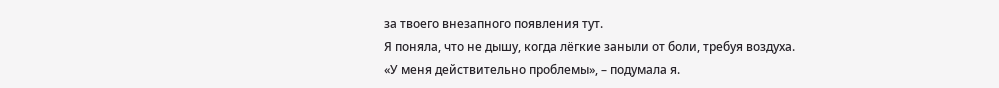за твоего внезапного появления тут.
Я поняла, что не дышу, когда лёгкие заныли от боли, требуя воздуха.
«У меня действительно проблемы», – подумала я.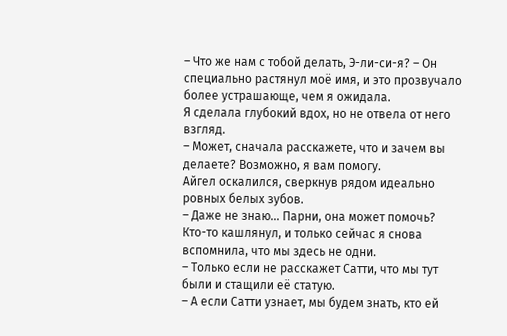– Что же нам с тобой делать, Э-ли-си-я? – Он специально растянул моё имя, и это прозвучало более устрашающе, чем я ожидала.
Я сделала глубокий вдох, но не отвела от него взгляд.
– Может, сначала расскажете, что и зачем вы делаете? Возможно, я вам помогу.
Айгел оскалился, сверкнув рядом идеально ровных белых зубов.
– Даже не знаю… Парни, она может помочь?
Кто-то кашлянул, и только сейчас я снова вспомнила, что мы здесь не одни.
– Только если не расскажет Сатти, что мы тут были и стащили её статую.
– А если Сатти узнает, мы будем знать, кто ей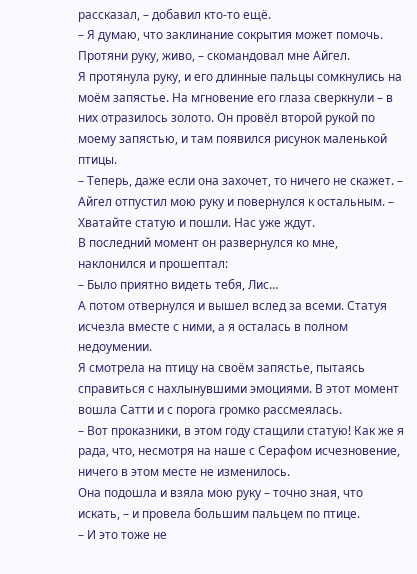рассказал, – добавил кто-то ещё.
– Я думаю, что заклинание сокрытия может помочь. Протяни руку, живо, – скомандовал мне Айгел.
Я протянула руку, и его длинные пальцы сомкнулись на моём запястье. На мгновение его глаза сверкнули – в них отразилось золото. Он провёл второй рукой по моему запястью, и там появился рисунок маленькой птицы.
– Теперь, даже если она захочет, то ничего не скажет. – Айгел отпустил мою руку и повернулся к остальным. – Хватайте статую и пошли. Нас уже ждут.
В последний момент он развернулся ко мне, наклонился и прошептал:
– Было приятно видеть тебя, Лис…
А потом отвернулся и вышел вслед за всеми. Статуя исчезла вместе с ними, а я осталась в полном недоумении.
Я смотрела на птицу на своём запястье, пытаясь справиться с нахлынувшими эмоциями. В этот момент вошла Сатти и с порога громко рассмеялась.
– Вот проказники, в этом году стащили статую! Как же я рада, что, несмотря на наше с Серафом исчезновение, ничего в этом месте не изменилось.
Она подошла и взяла мою руку – точно зная, что искать, – и провела большим пальцем по птице.
– И это тоже не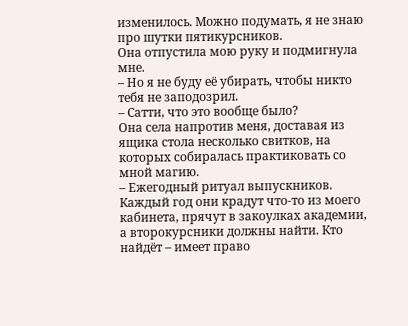изменилось. Можно подумать, я не знаю про шутки пятикурсников.
Она отпустила мою руку и подмигнула мне.
– Но я не буду её убирать, чтобы никто тебя не заподозрил.
– Сатти, что это вообще было?
Она села напротив меня, доставая из ящика стола несколько свитков, на которых собиралась практиковать со мной магию.
– Ежегодный ритуал выпускников. Каждый год они крадут что-то из моего кабинета, прячут в закоулках академии, а второкурсники должны найти. Кто найдёт – имеет право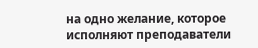на одно желание, которое исполняют преподаватели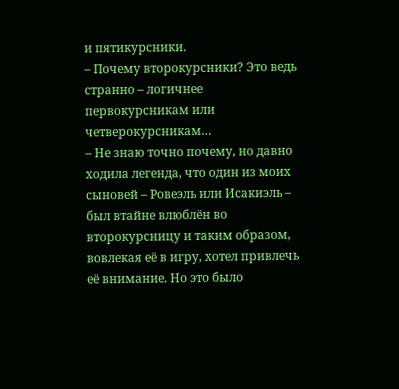и пятикурсники.
– Почему второкурсники? Это ведь странно – логичнее первокурсникам или четверокурсникам…
– Не знаю точно почему, но давно ходила легенда, что один из моих сыновей – Ровеэль или Исакиэль – был втайне влюблён во второкурсницу и таким образом, вовлекая её в игру, хотел привлечь её внимание. Но это было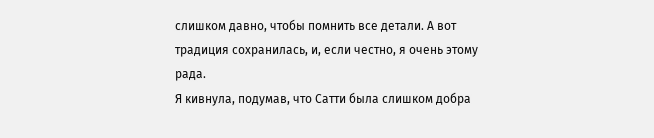слишком давно, чтобы помнить все детали. А вот традиция сохранилась, и, если честно, я очень этому рада.
Я кивнула, подумав, что Сатти была слишком добра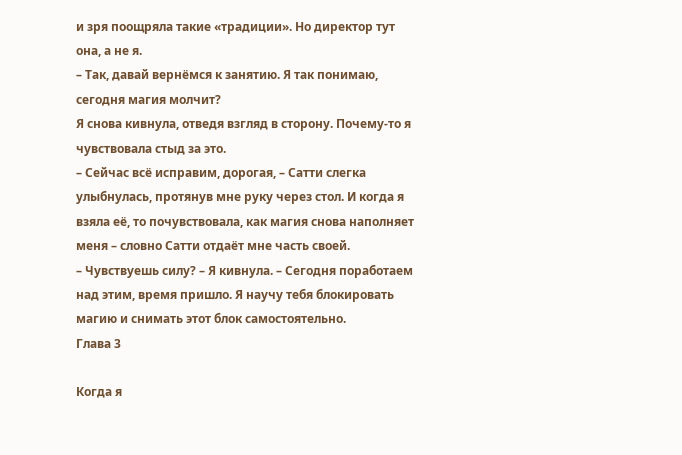и зря поощряла такие «традиции». Но директор тут она, а не я.
– Так, давай вернёмся к занятию. Я так понимаю, сегодня магия молчит?
Я снова кивнула, отведя взгляд в сторону. Почему-то я чувствовала стыд за это.
– Сейчас всё исправим, дорогая, – Сатти слегка улыбнулась, протянув мне руку через стол. И когда я взяла её, то почувствовала, как магия снова наполняет меня – словно Сатти отдаёт мне часть своей.
– Чувствуешь силу? – Я кивнула. – Сегодня поработаем над этим, время пришло. Я научу тебя блокировать магию и снимать этот блок самостоятельно.
Глава 3

Когда я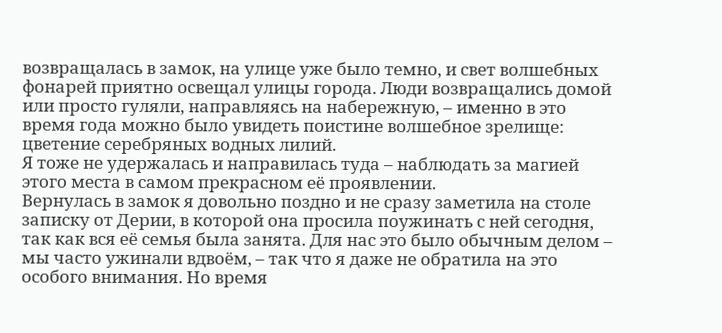возвращалась в замок, на улице уже было темно, и свет волшебных фонарей приятно освещал улицы города. Люди возвращались домой или просто гуляли, направляясь на набережную, – именно в это время года можно было увидеть поистине волшебное зрелище: цветение серебряных водных лилий.
Я тоже не удержалась и направилась туда – наблюдать за магией этого места в самом прекрасном её проявлении.
Вернулась в замок я довольно поздно и не сразу заметила на столе записку от Дерии, в которой она просила поужинать с ней сегодня, так как вся её семья была занята. Для нас это было обычным делом – мы часто ужинали вдвоём, – так что я даже не обратила на это особого внимания. Но время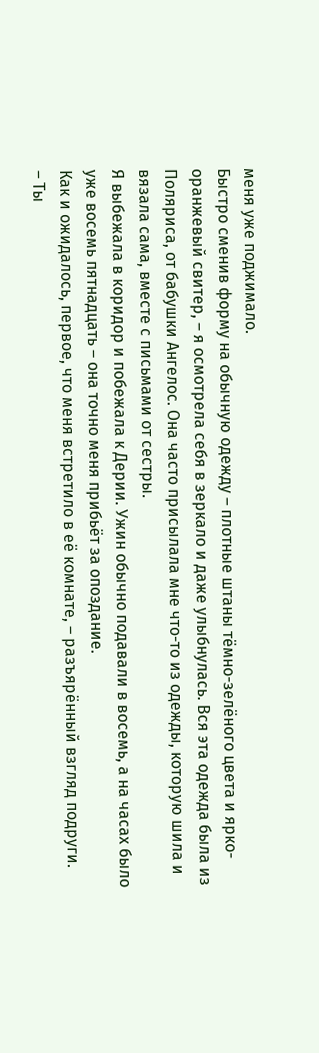меня уже поджимало.
Быстро сменив форму на обычную одежду – плотные штаны тёмно-зелёного цвета и ярко-оранжевый свитер, – я осмотрела себя в зеркало и даже улыбнулась. Вся эта одежда была из Поляриса, от бабушки Ангелос. Она часто присылала мне что-то из одежды, которую шила и вязала сама, вместе с письмами от сестры.
Я выбежала в коридор и побежала к Дерии. Ужин обычно подавали в восемь, а на часах было уже восемь пятнадцать – она точно меня прибьёт за опоздание.
Как и ожидалось, первое, что меня встретило в её комнате, – разъярённый взгляд подруги.
– Ты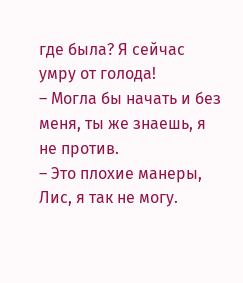где была? Я сейчас умру от голода!
– Могла бы начать и без меня, ты же знаешь, я не против.
– Это плохие манеры, Лис, я так не могу.